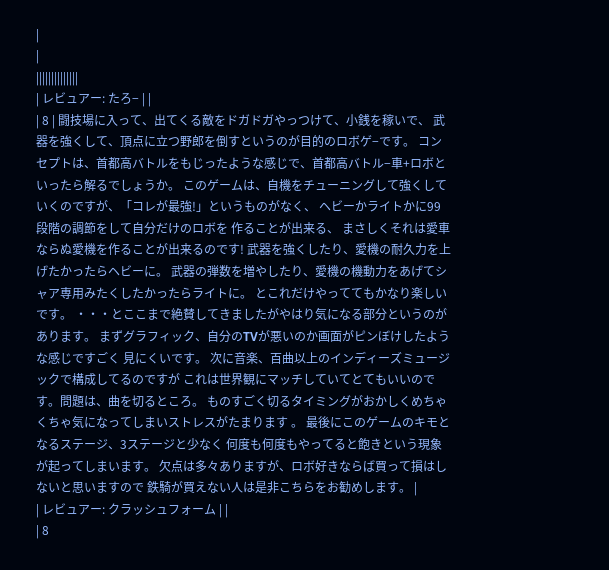|
|
||||||||||||||
| レビュアー: たろ− | |
| 8 | 闘技場に入って、出てくる敵をドガドガやっつけて、小銭を稼いで、 武器を強くして、頂点に立つ野郎を倒すというのが目的のロボゲ−です。 コンセプトは、首都高バトルをもじったような感じで、首都高バトル−車+ロボといったら解るでしょうか。 このゲームは、自機をチューニングして強くしていくのですが、「コレが最強!」というものがなく、 ヘビーかライトかに99段階の調節をして自分だけのロボを 作ることが出来る、 まさしくそれは愛車ならぬ愛機を作ることが出来るのです! 武器を強くしたり、愛機の耐久力を上げたかったらヘビーに。 武器の弾数を増やしたり、愛機の機動力をあげてシャア専用みたくしたかったらライトに。 とこれだけやっててもかなり楽しいです。 ・・・とここまで絶賛してきましたがやはり気になる部分というのがあります。 まずグラフィック、自分のTVが悪いのか画面がピンぼけしたような感じですごく 見にくいです。 次に音楽、百曲以上のインディーズミュージックで構成してるのですが これは世界観にマッチしていてとてもいいのです。問題は、曲を切るところ。 ものすごく切るタイミングがおかしくめちゃくちゃ気になってしまいストレスがたまります 。 最後にこのゲームのキモとなるステージ、3ステージと少なく 何度も何度もやってると飽きという現象が起ってしまいます。 欠点は多々ありますが、ロボ好きならば買って損はしないと思いますので 鉄騎が買えない人は是非こちらをお勧めします。 |
| レビュアー: クラッシュフォーム | |
| 8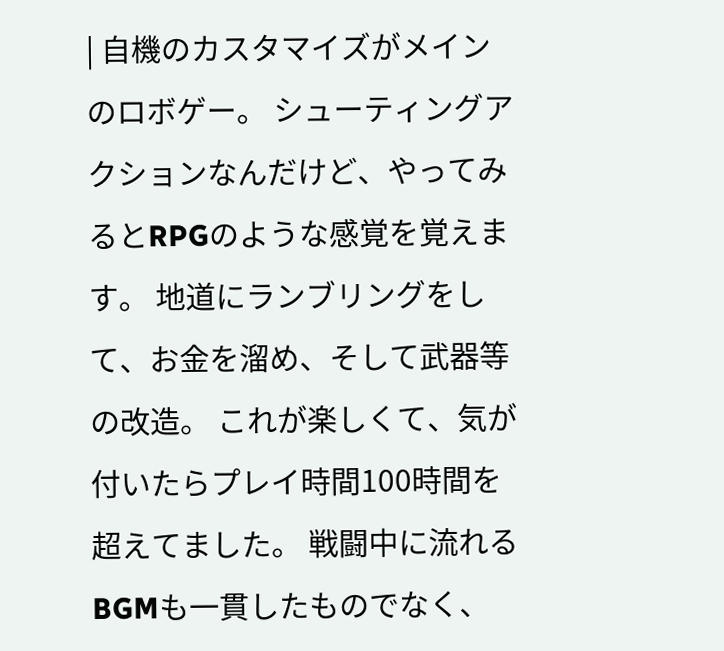| 自機のカスタマイズがメインのロボゲー。 シューティングアクションなんだけど、やってみるとRPGのような感覚を覚えます。 地道にランブリングをして、お金を溜め、そして武器等の改造。 これが楽しくて、気が付いたらプレイ時間100時間を超えてました。 戦闘中に流れるBGMも一貫したものでなく、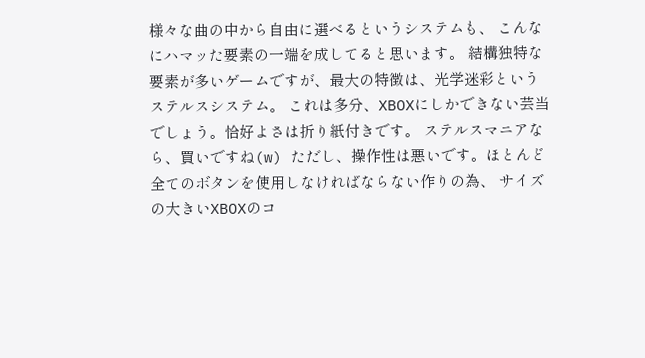様々な曲の中から自由に選べるというシステムも、 こんなにハマッた要素の一端を成してると思います。 結構独特な要素が多いゲームですが、最大の特徴は、光学迷彩というステルスシステム。 これは多分、XBOXにしかできない芸当でしょう。恰好よさは折り紙付きです。 ステルスマニアなら、買いですね(w) ただし、操作性は悪いです。ほとんど全てのボタンを使用しなければならない作りの為、 サイズの大きいXBOXのコ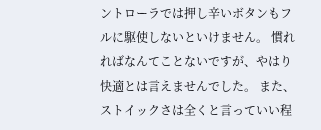ントローラでは押し辛いボタンもフルに駆使しないといけません。 慣れればなんてことないですが、やはり快適とは言えませんでした。 また、ストイックさは全くと言っていい程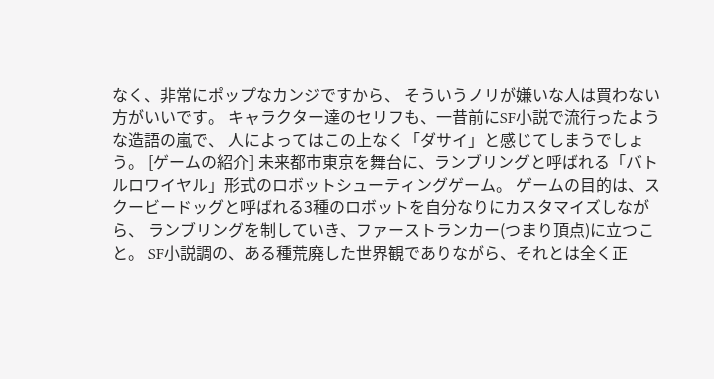なく、非常にポップなカンジですから、 そういうノリが嫌いな人は買わない方がいいです。 キャラクター達のセリフも、一昔前にSF小説で流行ったような造語の嵐で、 人によってはこの上なく「ダサイ」と感じてしまうでしょう。 [ゲームの紹介] 未来都市東京を舞台に、ランブリングと呼ばれる「バトルロワイヤル」形式のロボットシューティングゲーム。 ゲームの目的は、スクービードッグと呼ばれる3種のロボットを自分なりにカスタマイズしながら、 ランブリングを制していき、ファーストランカー(つまり頂点)に立つこと。 SF小説調の、ある種荒廃した世界観でありながら、それとは全く正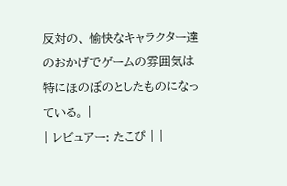反対の、 愉快なキャラクター達のおかげでゲームの雰囲気は特にほのぼのとしたものになっている。 |
| レビュアー: たこぴ | |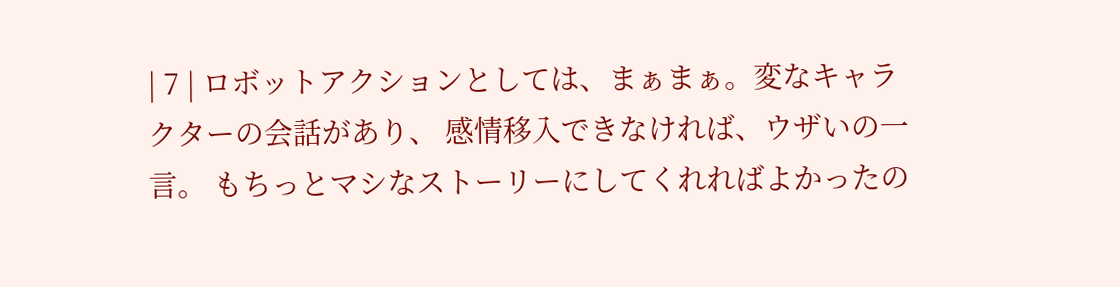| 7 | ロボットアクションとしては、まぁまぁ。変なキャラクターの会話があり、 感情移入できなければ、ウザいの一言。 もちっとマシなストーリーにしてくれればよかったの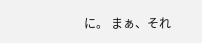に。 まぁ、それ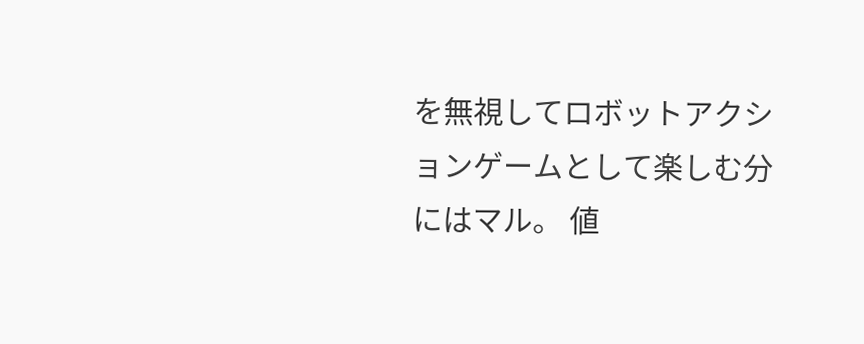を無視してロボットアクションゲームとして楽しむ分にはマル。 値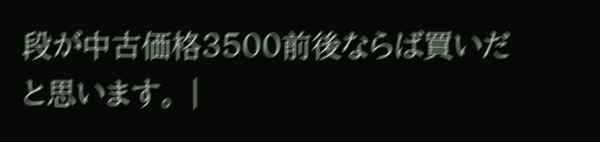段が中古価格3500前後ならば買いだと思います。 |